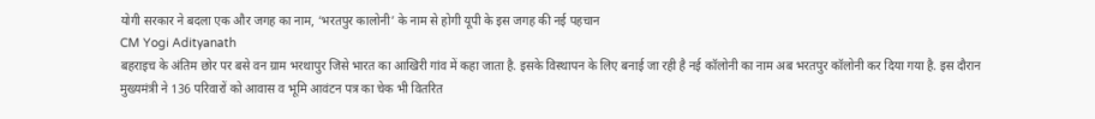योगी सरकार ने बदला एक और जगह का नाम, ‘भरतपुर कालोनी’ के नाम से होगी यूपी के इस जगह की नई पहचान
CM Yogi Adityanath
बहराइच के अंतिम छोर पर बसे वन ग्राम भरथापुर जिसे भारत का आखिरी गांव में कहा जाता है. इसके विस्थापन के लिए बनाई जा रही है नई कॉलोनी का नाम अब भरतपुर कॉलोनी कर दिया गया है. इस दौरान मुख्यमंत्री ने 136 परिवारों को आवास व भूमि आवंटन पत्र का चेक भी वितरित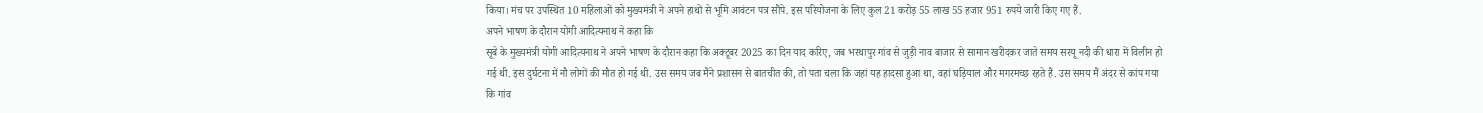किया। मंच पर उपस्थित 10 महिलाओं को मुख्यमंत्री ने अपने हाथों से भूमि आवंटन पत्र सौंपे. इस परियोजना के लिए कुल 21 करोड़ 55 लाख 55 हजार 951 रुपये जारी किए गए हैं.
अपने भाषण के दौरान योगी आदित्यनाथ ने कहा कि
सूबे के मुख्यमंत्री योगी आदित्यनाथ ने अपने भाषण के दौरान कहा कि अक्टूबर 2025 का दिन याद करिए, जब भरथापुर गांव से जुड़ी नाव बाजार से सामान खरीदकर जाते समय सरयू नदी की धारा में विलीन हो गई थी. इस दुर्घटना में नौ लोगों की मौत हो गई थी. उस समय जब मैंने प्रशासन से बातचीत की, तो पता चला कि जहां यह हादसा हुआ था, वहां घड़ियाल और मगरमच्छ रहते हैं. उस समय मैं अंदर से कांप गया कि गांव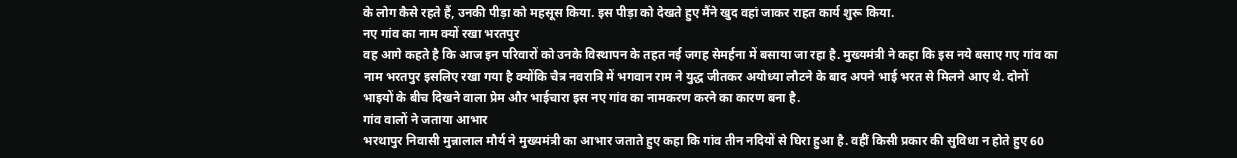के लोग कैसे रहते हैं, उनकी पीड़ा को महसूस किया. इस पीड़ा को देखते हुए मैंने खुद वहां जाकर राहत कार्य शुरू किया.
नए गांव का नाम क्यों रखा भरतपुर
वह आगे कहते है कि आज इन परिवारों को उनके विस्थापन के तहत नई जगह सेमर्हना में बसाया जा रहा है. मुख्यमंत्री ने कहा कि इस नये बसाए गए गांव का नाम भरतपुर इसलिए रखा गया है क्योंकि चैत्र नवरात्रि में भगवान राम ने युद्ध जीतकर अयोध्या लौटने के बाद अपने भाई भरत से मिलने आए थे. दोनों भाइयों के बीच दिखने वाला प्रेम और भाईचारा इस नए गांव का नामकरण करने का कारण बना है.
गांव वालों ने जताया आभार
भरथापुर निवासी मुन्नालाल मौर्य ने मुख्यमंत्री का आभार जताते हुए कहा कि गांव तीन नदियों से घिरा हुआ है. वहीं किसी प्रकार की सुविधा न होते हुए 60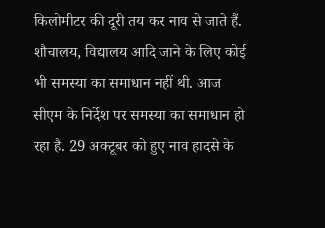किलोमीटर की दूरी तय कर नाव से जाते हैं. शौचालय, विद्यालय आदि जाने के लिए कोई भी समस्या का समाधान नहीं थी. आज सीएम के निर्देश पर समस्या का समाधान हो रहा है. 29 अक्टूबर को हुए नाव हादसे के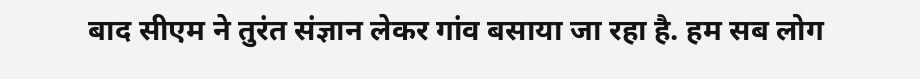बाद सीएम ने तुरंत संज्ञान लेकर गांव बसाया जा रहा है. हम सब लोग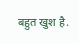बहुत खुश है.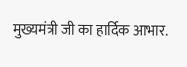मुख्यमंत्री जी का हार्दिक आभार.